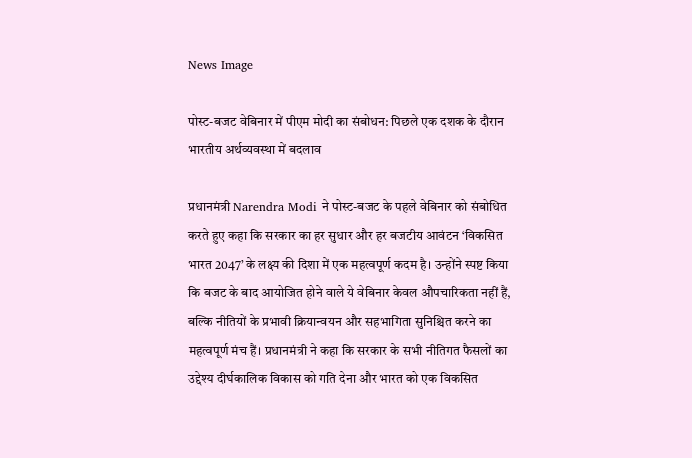News Image

पोस्ट-बजट वेबिनार में पीएम मोदी का संबोधन: पिछले एक दशक के दौरान भारतीय अर्थव्यवस्था में बदलाव

प्रधानमंत्री Narendra Modi ने पोस्ट-बजट के पहले वेबिनार को संबोधित करते हुए कहा कि सरकार का हर सुधार और हर बजटीय आवंटन ‘विकसित भारत 2047’ के लक्ष्य की दिशा में एक महत्वपूर्ण कदम है। उन्होंने स्पष्ट किया कि बजट के बाद आयोजित होने वाले ये वेबिनार केवल औपचारिकता नहीं हैं, बल्कि नीतियों के प्रभावी क्रियान्वयन और सहभागिता सुनिश्चित करने का महत्वपूर्ण मंच हैं। प्रधानमंत्री ने कहा कि सरकार के सभी नीतिगत फैसलों का उद्देश्य दीर्घकालिक विकास को गति देना और भारत को एक विकसित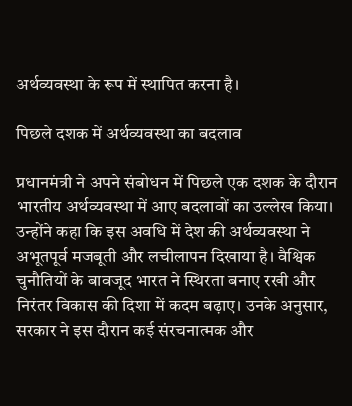अर्थव्यवस्था के रूप में स्थापित करना है।

पिछले दशक में अर्थव्यवस्था का बदलाव

प्रधानमंत्री ने अपने संबोधन में पिछले एक दशक के दौरान भारतीय अर्थव्यवस्था में आए बदलावों का उल्लेख किया। उन्होंने कहा कि इस अवधि में देश की अर्थव्यवस्था ने अभूतपूर्व मजबूती और लचीलापन दिखाया है। वैश्विक चुनौतियों के बावजूद भारत ने स्थिरता बनाए रखी और निरंतर विकास की दिशा में कदम बढ़ाए। उनके अनुसार, सरकार ने इस दौरान कई संरचनात्मक और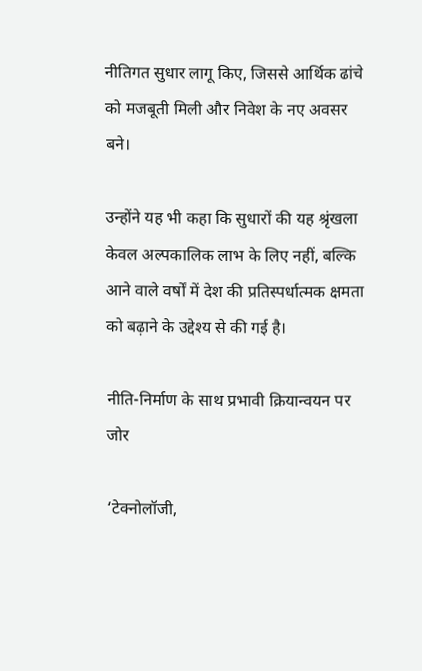नीतिगत सुधार लागू किए, जिससे आर्थिक ढांचे को मजबूती मिली और निवेश के नए अवसर बने।

उन्होंने यह भी कहा कि सुधारों की यह श्रृंखला केवल अल्पकालिक लाभ के लिए नहीं, बल्कि आने वाले वर्षों में देश की प्रतिस्पर्धात्मक क्षमता को बढ़ाने के उद्देश्य से की गई है।

नीति-निर्माण के साथ प्रभावी क्रियान्वयन पर जोर

‘टेक्नोलॉजी,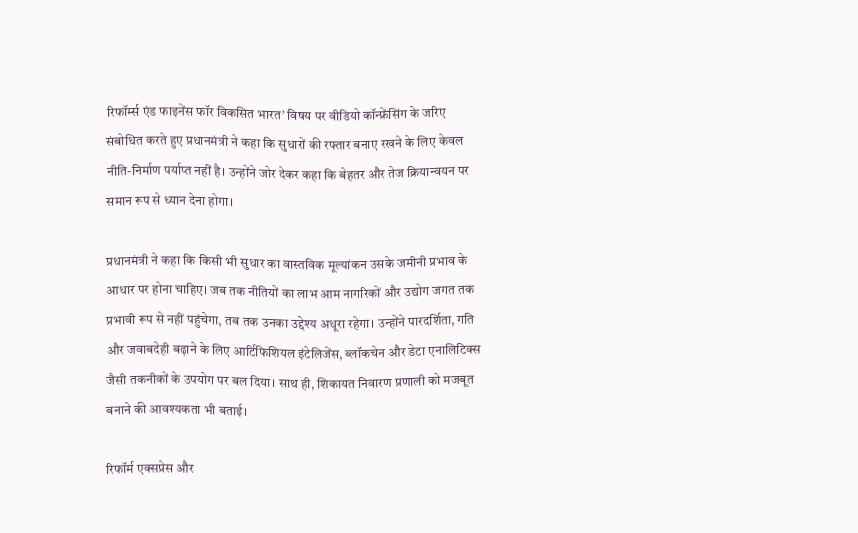रिफॉर्म्स एंड फाइनेंस फॉर विकसित भारत’ विषय पर वीडियो कॉन्फ्रेंसिंग के जरिए संबोधित करते हुए प्रधानमंत्री ने कहा कि सुधारों की रफ्तार बनाए रखने के लिए केवल नीति-निर्माण पर्याप्त नहीं है। उन्होंने जोर देकर कहा कि बेहतर और तेज क्रियान्वयन पर समान रूप से ध्यान देना होगा।

प्रधानमंत्री ने कहा कि किसी भी सुधार का वास्तविक मूल्यांकन उसके जमीनी प्रभाव के आधार पर होना चाहिए। जब तक नीतियों का लाभ आम नागरिकों और उद्योग जगत तक प्रभावी रूप से नहीं पहुंचेगा, तब तक उनका उद्देश्य अधूरा रहेगा। उन्होंने पारदर्शिता, गति और जवाबदेही बढ़ाने के लिए आर्टिफिशियल इंटेलिजेंस, ब्लॉकचेन और डेटा एनालिटिक्स जैसी तकनीकों के उपयोग पर बल दिया। साथ ही, शिकायत निवारण प्रणाली को मजबूत बनाने की आवश्यकता भी बताई।

रिफॉर्म एक्सप्रेस और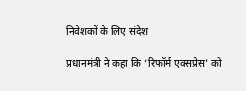निवेशकों के लिए संदेश

प्रधानमंत्री ने कहा कि ‘रिफॉर्म एक्सप्रेस’ को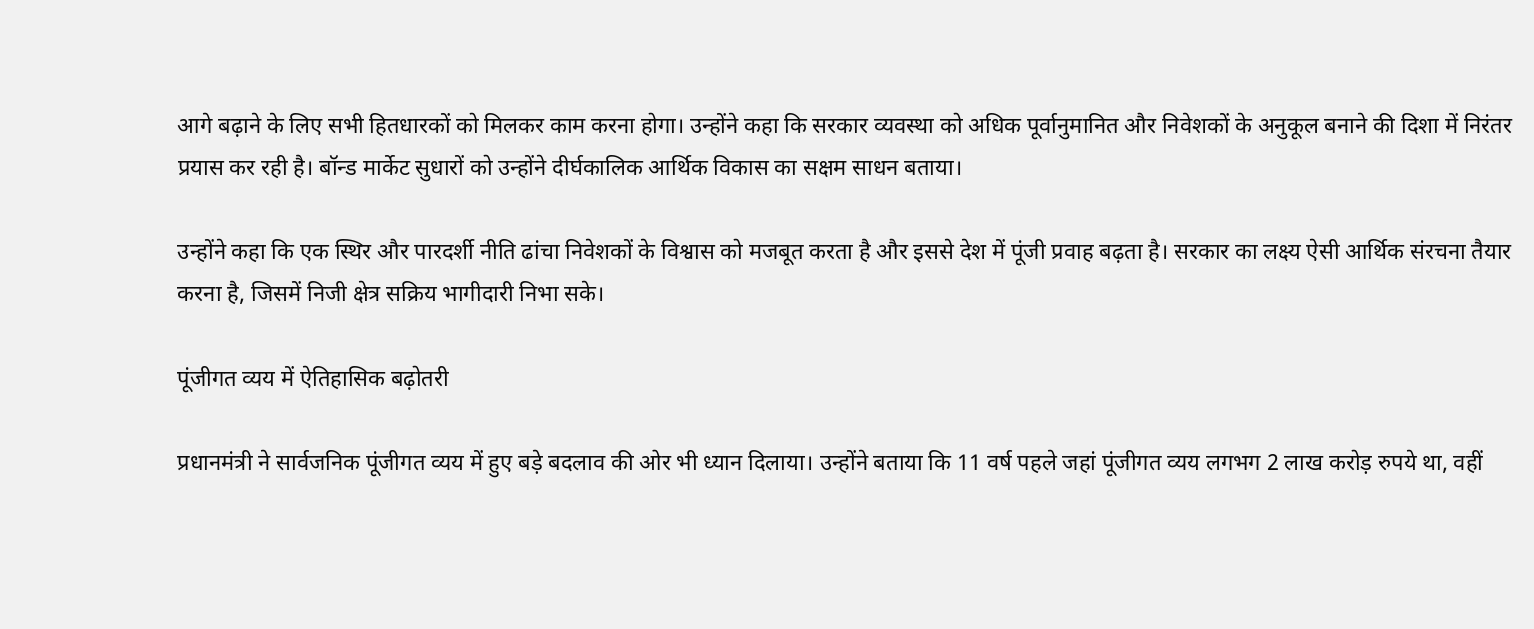आगे बढ़ाने के लिए सभी हितधारकों को मिलकर काम करना होगा। उन्होंने कहा कि सरकार व्यवस्था को अधिक पूर्वानुमानित और निवेशकों के अनुकूल बनाने की दिशा में निरंतर प्रयास कर रही है। बॉन्ड मार्केट सुधारों को उन्होंने दीर्घकालिक आर्थिक विकास का सक्षम साधन बताया।

उन्होंने कहा कि एक स्थिर और पारदर्शी नीति ढांचा निवेशकों के विश्वास को मजबूत करता है और इससे देश में पूंजी प्रवाह बढ़ता है। सरकार का लक्ष्य ऐसी आर्थिक संरचना तैयार करना है, जिसमें निजी क्षेत्र सक्रिय भागीदारी निभा सके।

पूंजीगत व्यय में ऐतिहासिक बढ़ोतरी

प्रधानमंत्री ने सार्वजनिक पूंजीगत व्यय में हुए बड़े बदलाव की ओर भी ध्यान दिलाया। उन्होंने बताया कि 11 वर्ष पहले जहां पूंजीगत व्यय लगभग 2 लाख करोड़ रुपये था, वहीं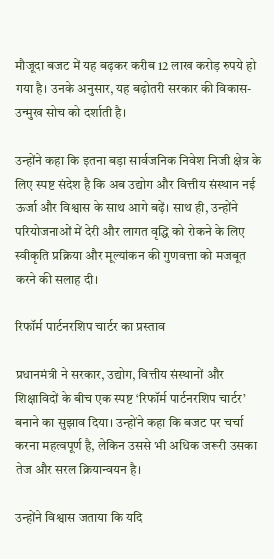मौजूदा बजट में यह बढ़कर करीब 12 लाख करोड़ रुपये हो गया है। उनके अनुसार, यह बढ़ोतरी सरकार की विकास-उन्मुख सोच को दर्शाती है।

उन्होंने कहा कि इतना बड़ा सार्वजनिक निवेश निजी क्षेत्र के लिए स्पष्ट संदेश है कि अब उद्योग और वित्तीय संस्थान नई ऊर्जा और विश्वास के साथ आगे बढ़ें। साथ ही, उन्होंने परियोजनाओं में देरी और लागत वृद्धि को रोकने के लिए स्वीकृति प्रक्रिया और मूल्यांकन की गुणवत्ता को मजबूत करने की सलाह दी।

रिफॉर्म पार्टनरशिप चार्टर का प्रस्ताव

प्रधानमंत्री ने सरकार, उद्योग, वित्तीय संस्थानों और शिक्षाविदों के बीच एक स्पष्ट ‘रिफॉर्म पार्टनरशिप चार्टर’ बनाने का सुझाव दिया। उन्होंने कहा कि बजट पर चर्चा करना महत्वपूर्ण है, लेकिन उससे भी अधिक जरूरी उसका तेज और सरल क्रियान्वयन है।

उन्होंने विश्वास जताया कि यदि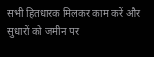सभी हितधारक मिलकर काम करें और सुधारों को जमीन पर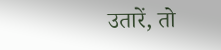उतारें, तो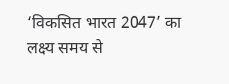‘विकसित भारत 2047’ का लक्ष्य समय से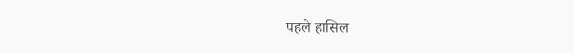पहले हासिल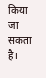किया जा सकता है।